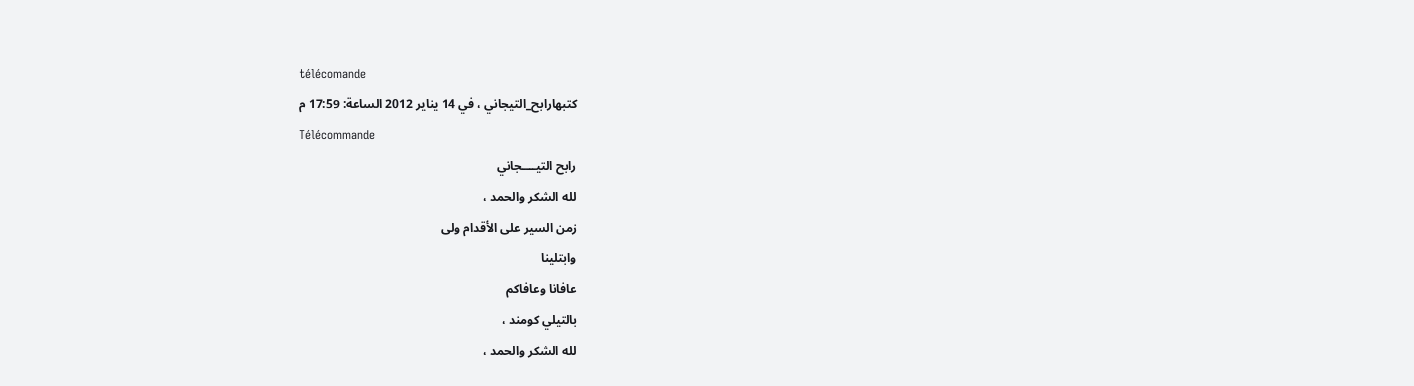télécomande
كتبهارابح_التيجاني ، في 14 يناير 2012 الساعة: 17:59 م
Télécommande
رابح التيــــجاني
لله الشكر والحمد ،
زمن السير على الأقدام ولى
وابتلينا
عافانا وعافاكم
بالتيلي كومند ،
لله الشكر والحمد ،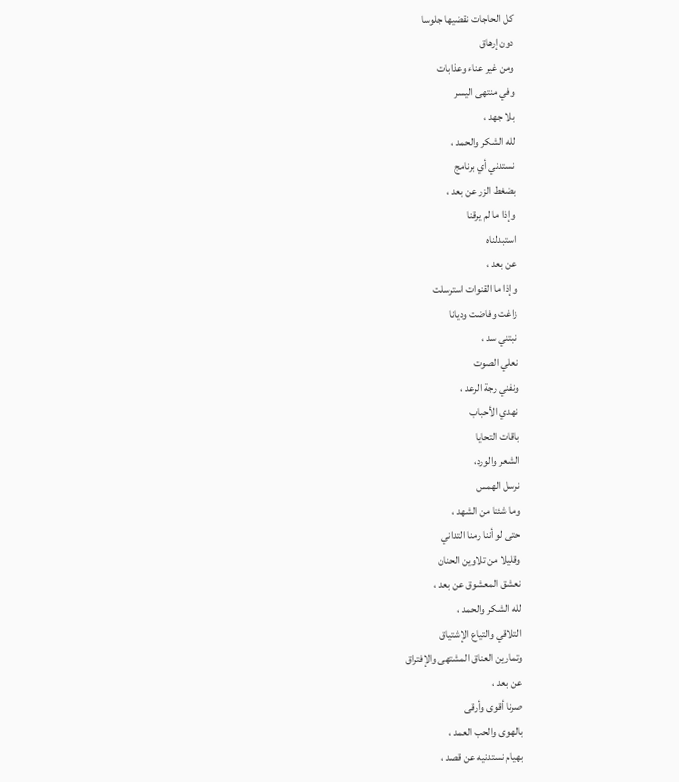كل الحاجات نقضيها جلوسا
دون إرهاق
ومن غير عناء وعذابات
وفي منتهى اليسر
بلا جهد ،
لله الشكر والحمد ،
نستدني أي برنامج
بضغط الزر عن بعد ،
وإذا ما لم يرقنا
استبدلناه
عن بعد ،
وإذا ما القنوات استرسلت
زاغت وفاضت وديانا
نبتني سد ،
نعلي الصوت
ونفني رجة الرعد ،
نهدي الأحباب
باقات التحايا
الشعر والورد،
نرسل الهمس
وما شئنا من الشهد ،
حتى لو أننا رمنا التداني
وقليلا من تلاوين الحنان
نعشق المعشوق عن بعد ،
لله الشكر والحمد ،
التلاقي والتياع الإشتياق
وتمارين العناق المشتهى والإفتراق
عن بعد ،
صرنا أقوى وأرقى
بالهوى والحب العمد ،
بهيام نستدنيه عن قصد ،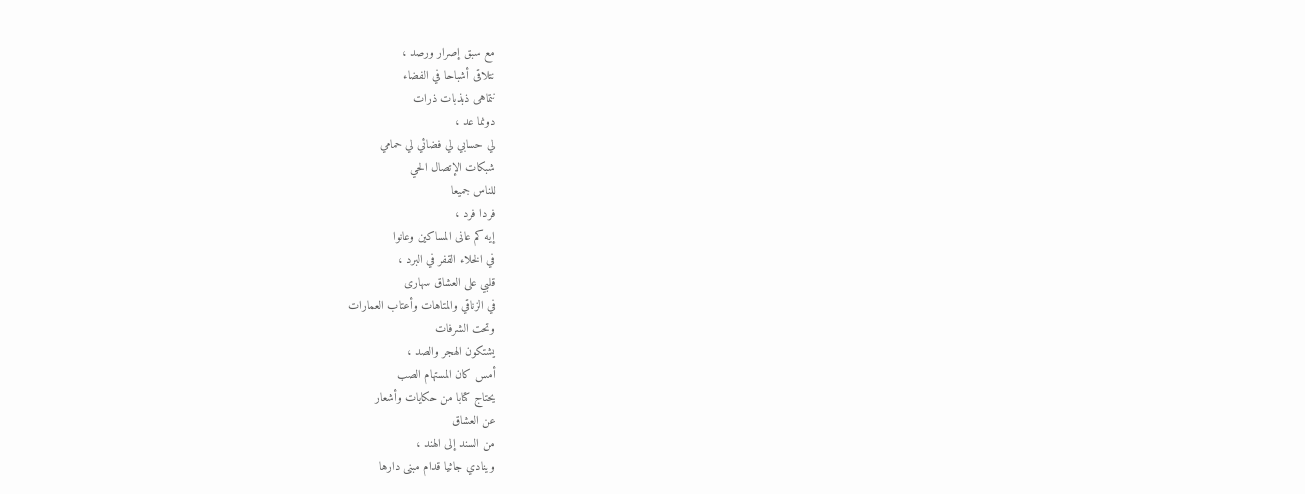مع سبق إصرار ورصد ،
نتلاقى أشباحا في الفضاء
نتماهى ذبذبات ذرات
دونما عد ،
لي حسابي لي فضائي لي حمامي
شبكات الإتصال الحي
للناس جميعا
فردا فرد ،
إيه كم عانى المساكين وعانوا
في الخلاء القفر في البرد ،
قلبي على العشاق سهارى
في الزناقي والمتاهات وأعتاب العمارات
وتحت الشرفات
يشتكون الهجر والصد ،
أمس كان المستهام الصب
يحتاج كتابا من حكايات وأشعار
عن العشاق
من السند إلى الهند ،
وينادي جاثيا قدام مبنى دارها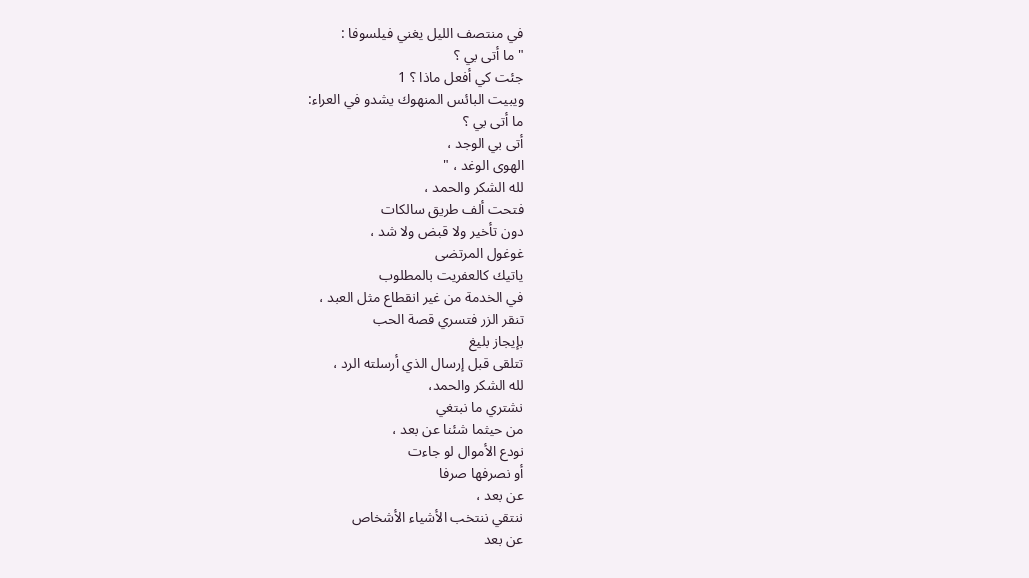في منتصف الليل يغني فيلسوفا :
" ما أتى بي ؟
جئت كي أفعل ماذا ؟ 1
ويبيت البائس المنهوك يشدو في العراء:
ما أتى بي ؟
أتى بي الوجد ،
الهوى الوغد ، "
لله الشكر والحمد ،
فتحت ألف طريق سالكات
دون تأخير ولا قبض ولا شد ،
غوغول المرتضى
ياتيك كالعفريت بالمطلوب
في الخدمة من غير انقطاع مثل العبد ،
تنقر الزر فتسري قصة الحب
بإيجاز بليغ
تتلقى قبل إرسال الذي أرسلته الرد ،
لله الشكر والحمد،
نشتري ما نبتغي
من حيثما شئنا عن بعد ،
نودع الأموال لو جاءت
أو نصرفها صرفا
عن بعد ،
ننتقي ننتخب الأشياء الأشخاص
عن بعد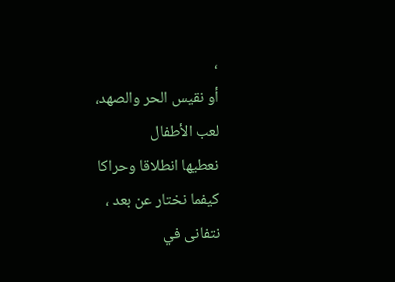،
أو نقيس الحر والصهد،
لعب الأطفال
نعطيها انطلاقا وحراكا
كيفما نختار عن بعد ،
نتفانى في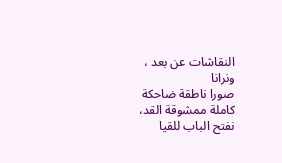النقاشات عن بعد ،
ونرانا
صورا ناطقة ضاحكة
كاملة ممشوقة القد،
نفتح الباب للقيا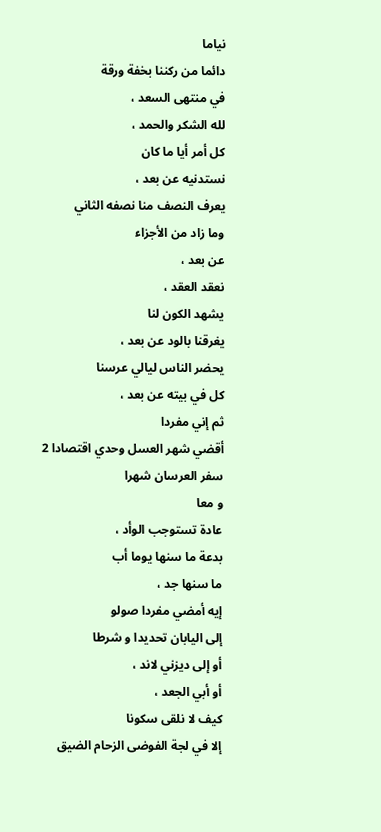نياما
دائما من ركننا بخفة ورقة
في منتهى السعد ،
لله الشكر والحمد ،
كل أمر أيا ما كان
نستدنيه عن بعد ،
يعرف النصف منا نصفه الثاني
وما زاد من الأجزاء
عن بعد ،
نعقد العقد ،
يشهد الكون لنا
يغرقنا بالود عن بعد ،
يحضر الناس ليالي عرسنا
كل في بيته عن بعد ،
ثم إني مفردا
أقضي شهر العسل وحدي اقتصادا 2
سفر العرسان شهرا
و معا
عادة تستوجب الوأد ،
بدعة ما سنها يوما أب
ما سنها جد ،
إيه أمضي مفردا صولو
إلى اليابان تحديدا و شرطا
أو إلى ديزني لاند ،
أو أبي الجعد ،
كيف لا نلقى سكونا
إلا في لجة الفوضى الزحام الضيق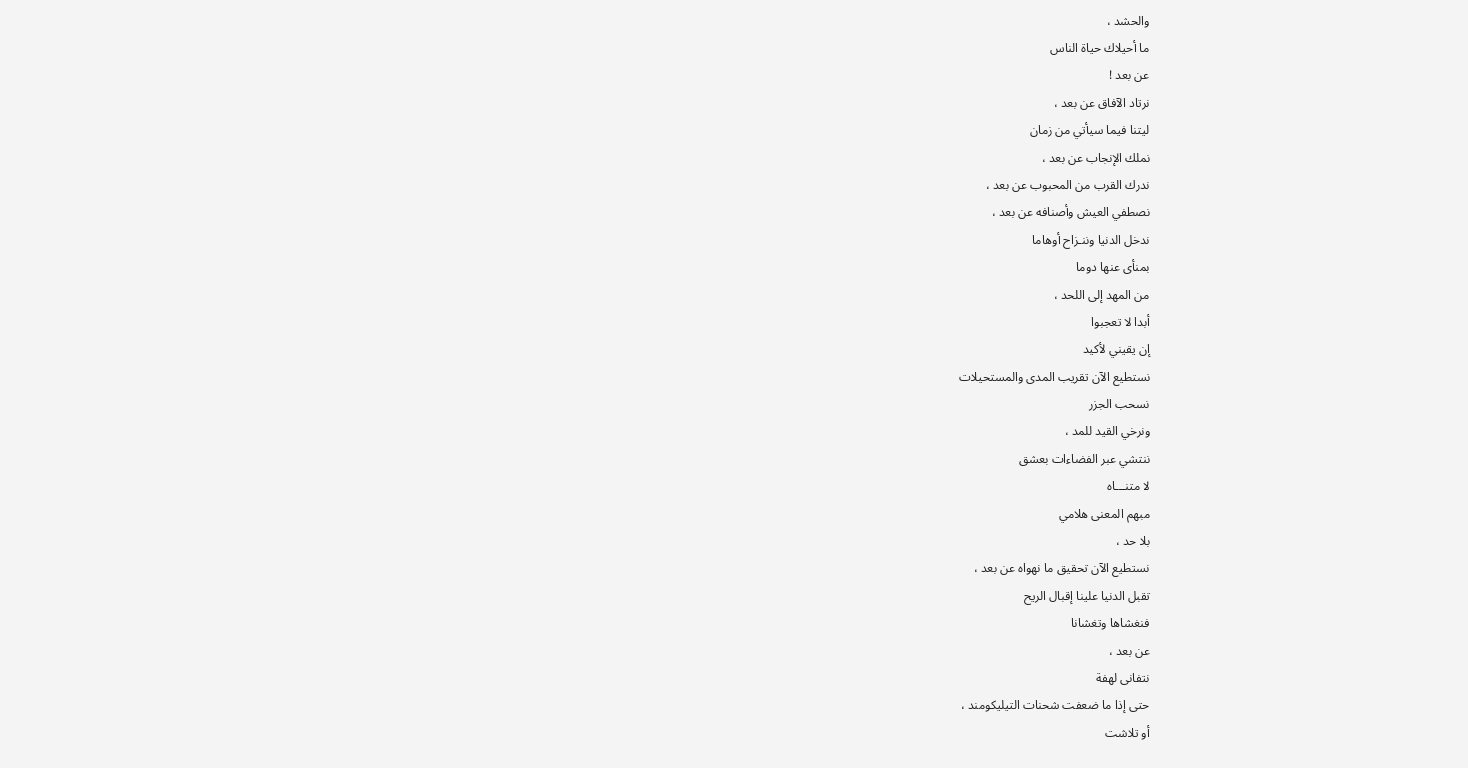والحشد ،
ما أحيلاك حياة الناس
عن بعد !
نرتاد الآفاق عن بعد ،
ليتنا فيما سيأتي من زمان
نملك الإنجاب عن بعد ،
ندرك القرب من المحبوب عن بعد ،
نصطفي العيش وأصنافه عن بعد ،
ندخل الدنيا وننـزاح أوهاما
بمنأى عنها دوما
من المهد إلى اللحد ،
أبدا لا تعجبوا
إن يقيني لأكيد
نستطيع الآن تقريب المدى والمستحيلات
نسحب الجزر
ونرخي القيد للمد ،
ننتشي عبر الفضاءات بعشق
لا متنـــاه
مبهم المعنى هلامي
بلا حد ،
نستطيع الآن تحقيق ما نهواه عن بعد ،
تقبل الدنيا علينا إقبال الريح
فنغشاها وتغشانا
عن بعد ،
نتفانى لهفة
حتى إذا ما ضعفت شحنات التيليكومند ،
أو تلاشت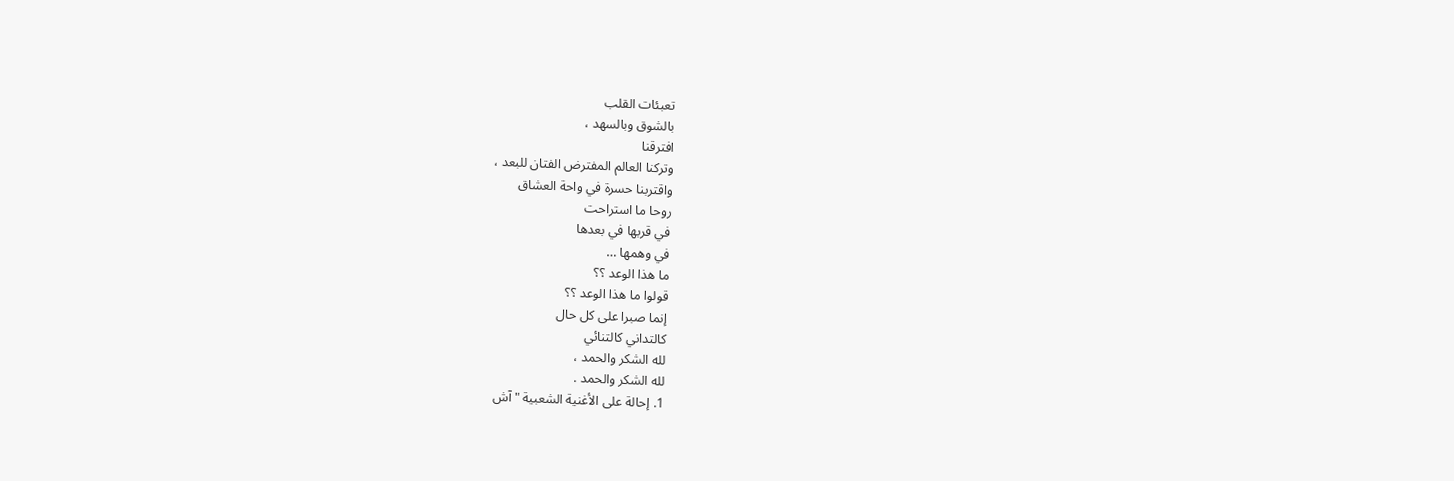تعبئات القلب
بالشوق وبالسهد ،
افترقنا
وتركنا العالم المفترض الفتان للبعد ،
واقتربنا حسرة في واحة العشاق
روحا ما استراحت
في قربها في بعدها
في وهمها …
ما هذا الوعد ؟؟
قولوا ما هذا الوعد ؟؟
إنما صبرا على كل حال
كالتداني كالتنائي
لله الشكر والحمد ،
لله الشكر والحمد .
1. إحالة على الأغنية الشعبية "آش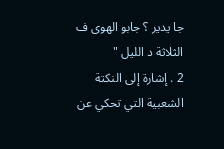جا يدير ؟ جابو الهوى ف الثلاثة د الليل "
2 . إشارة إلى النكتة الشعبية التي تحكي عن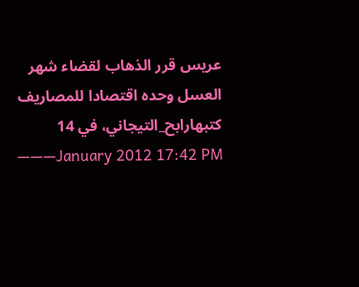عريس قرر الذهاب لقضاء شهر
العسل وحده اقتصادا للمصاريف
كتبهارابح_التيجاني، في 14 January 2012 17:42 PM———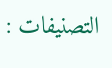التصنيفات :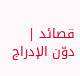قصائد | دوّن الإدراج